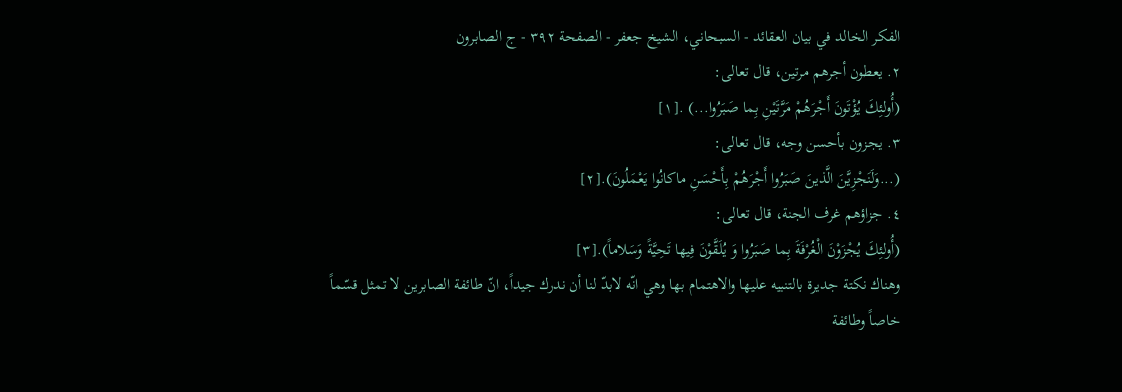الفكر الخالد في بيان العقائد - السبحاني، الشيخ جعفر - الصفحة ٣٩٢ - ج الصابرون
٢. يعطون أجرهم مرتين، قال تعالى:
(أُولئِكَ يُؤْتَونَ أَجْرَهُمْ مَرَّتَيْنِ بِما صَبَرُوا...) .[١]
٣. يجزون بأحسن وجه، قال تعالى:
(...وَلَنَجْزِيَّنَ الَّذينَ صَبَرُوا أَجْرَهُمْ بِأَحْسَنِ ماكانُوا يَعْمَلُونَ).[٢]
٤. جزاؤهم غرف الجنة، قال تعالى:
(أُولئِكَ يُجْزَوْنَ الْغُرْفَةَ بِما صَبَرُوا وَ يُلَقَّوْنَ فِيها تَحِيَّةً وَسَلاماً).[٣]
وهناك نكتة جديرة بالتنبيه عليها والاهتمام بها وهي انّه لابدّ لنا أن ندرك جيداً، انّ طائفة الصابرين لا تمثل قسّماً خاصاً وطائفة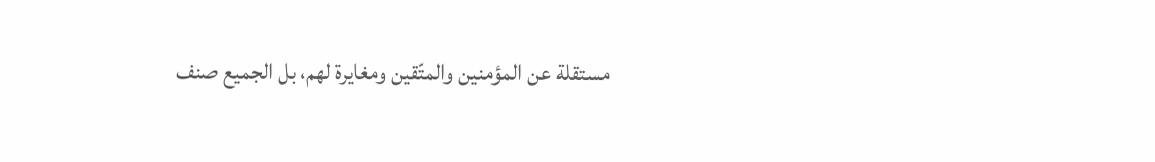مستقلة عن المؤمنين والمتّقين ومغايرة لهم، بل الجميع صنف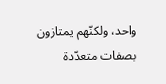واحد، ولكنّهم يمتازون بصفات متعدّدة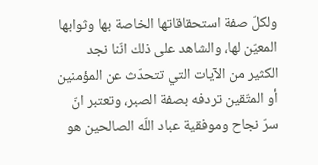ولكلّ صفة استحقاقاتها الخاصة بها وثوابها المعيّن لها، والشاهد على ذلك انّنا نجد الكثير من الآيات التي تتحدّث عن المؤمنين أو المتّقين تردفه بصفة الصبر، وتعتبر انّ سرّ نجاح وموفقية عباد اللّه الصالحين هو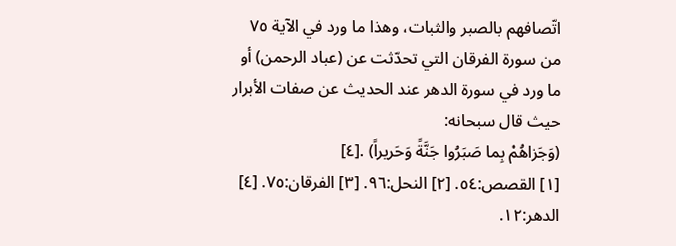اتّصافهم بالصبر والثبات، وهذا ما ورد في الآية ٧٥ من سورة الفرقان التي تحدّثت عن (عباد الرحمن) أو ما ورد في سورة الدهر عند الحديث عن صفات الأبرار حيث قال سبحانه:
(وَجَزاهُمْ بِما صَبَرُوا جَنَّةً وَحَريراً) .[٤]
[١] القصص:٥٤. [٢] النحل:٩٦. [٣] الفرقان:٧٥. [٤] الدهر:١٢.